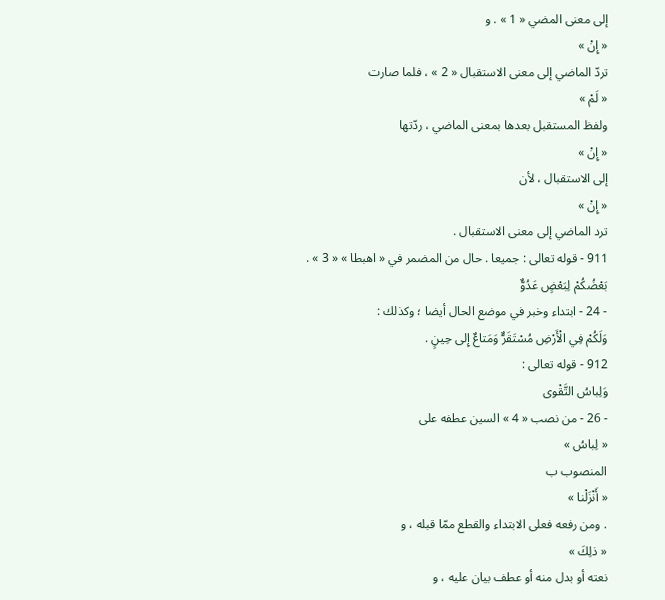إلى معنى المضي « 1 » . و
« إِنْ »
تردّ الماضي إلى معنى الاستقبال « 2 » ، فلما صارت
« لَمْ »
ولفظ المستقبل بعدها بمعنى الماضي ، ردّتها
« إِنْ »
إلى الاستقبال ، لأن
« إِنْ »
ترد الماضي إلى معنى الاستقبال .
911 - قوله تعالى : جميعا . حال من المضمر في « اهبطا » « 3 » .
بَعْضُكُمْ لِبَعْضٍ عَدُوٌّ
- 24 - ابتداء وخبر في موضع الحال أيضا ؛ وكذلك :
وَلَكُمْ فِي الْأَرْضِ مُسْتَقَرٌّ وَمَتاعٌ إِلى حِينٍ .
912 - قوله تعالى :
وَلِباسُ التَّقْوى
- 26 - من نصب « 4 » السين عطفه على
« لِباسُ »
المنصوب ب
« أَنْزَلْنا »
. ومن رفعه فعلى الابتداء والقطع ممّا قبله ، و
« ذلِكَ »
نعته أو بدل منه أو عطف بيان عليه ، و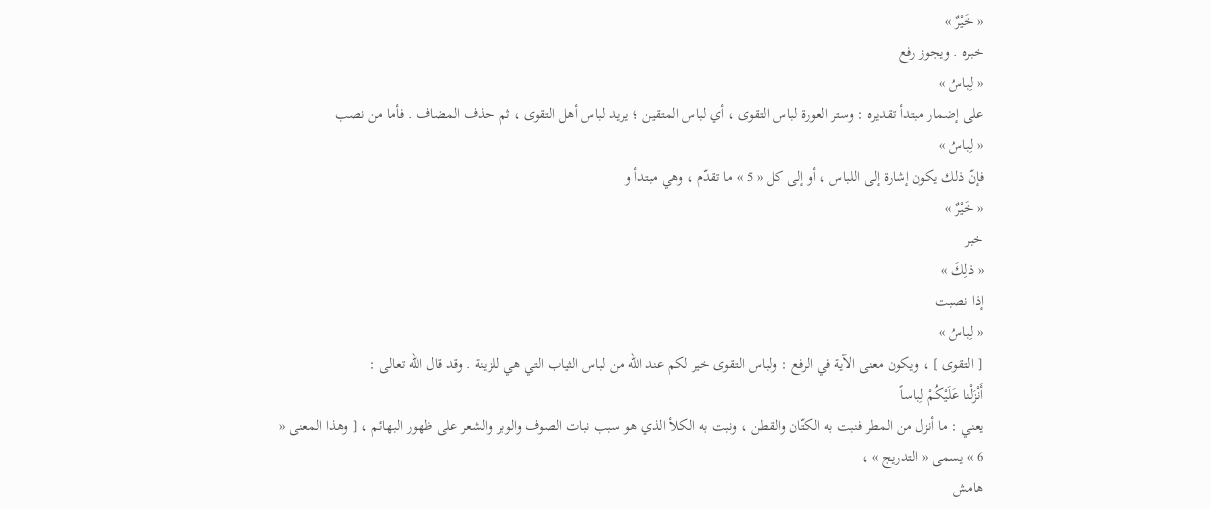« خَيْرٌ »
خبره . ويجوز رفع
« لِباسُ »
على إضمار مبتدأ تقديره : وستر العورة لباس التقوى ، أي لباس المتقين ؛ يريد لباس أهل التقوى ، ثم حذف المضاف . فأما من نصب
« لِباسُ »
فإنّ ذلك يكون إشارة إلى اللباس ، أو إلى كل « 5 » ما تقدّم ، وهي مبتدأ و
« خَيْرٌ »
خبر
« ذلِكَ »
إذا نصبت
« لِباسُ »
[ التقوى ] ، ويكون معنى الآية في الرفع : ولباس التقوى خير لكم عند اللّه من لباس الثياب التي هي للزينة . وقد قال اللّه تعالى :
أَنْزَلْنا عَلَيْكُمْ لِباساً
يعني : ما أنزل من المطر فنبت به الكتّان والقطن ، ونبت به الكلأ الذي هو سبب نبات الصوف والوبر والشعر على ظهور البهائم ، [ وهذا المعنى « 6 » يسمى « التدريج » ،
هامش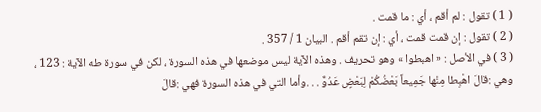( 1 ) تقول : لم أقم ، أي : ما قمت .
( 2 ) تقول : إن قمت قمت ، أي : إن تقم أقم . البيان 1 / 357 .
( 3 ) في الأصل : « اهبطوا » وهو تحريف . وهذه الآية ليس موضعها في هذه السورة ، لكن في سورة طه الآية : 123 ، وهي :قالَ اهْبِطا مِنْها جَمِيعاً بَعْضُكُمْ لِبَعْضٍ عَدُوٌّ . . .وأما التي في هذه السورة فهي :قالَ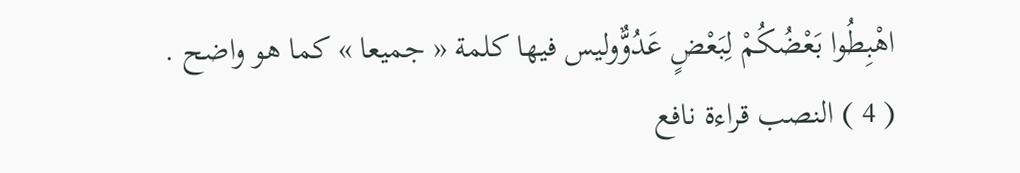اهْبِطُوا بَعْضُكُمْ لِبَعْضٍ عَدُوٌّوليس فيها كلمة « جميعا » كما هو واضح .
( 4 ) النصب قراءة نافع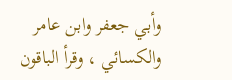وأبي جعفر وابن عامر والكسائي ، وقرأ الباقون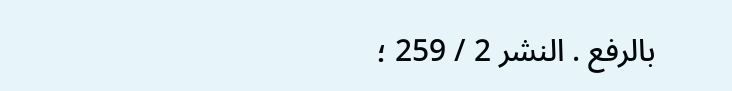بالرفع . النشر 2 / 259 ؛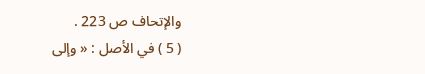والإتحاف ص 223 .
( 5 ) في الأصل : « وإلى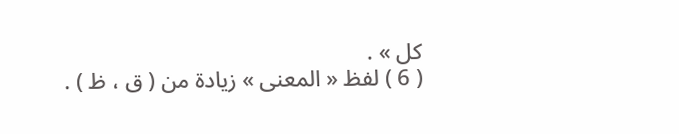كل » .
( 6 ) لفظ « المعنى » زيادة من ( ق ، ظ ) .